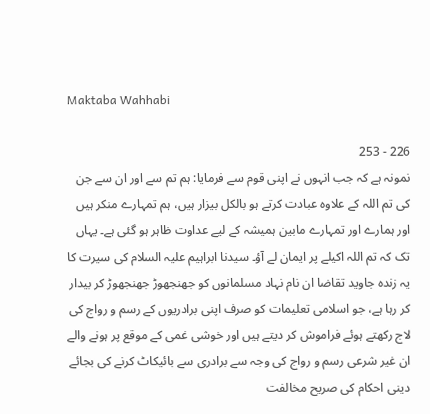Maktaba Wahhabi

226 - 253
نمونہ ہے کہ جب انہوں نے اپنی قوم سے فرمایا: ہم تم سے اور ان سے جن کی تم اللہ کے علاوہ عبادت کرتے ہو بالکل بیزار ہیں، ہم تمہارے منکر ہیں اور ہمارے اور تمہارے مابین ہمیشہ کے لیے عداوت ظاہر ہو گئی ہے۔ یہاں تک کہ تم اللہ اکیلے پر ایمان لے آؤ۔ سیدنا ابراہیم علیہ السلام کی سیرت کا یہ زندہ جاوید تقاضا ان نام نہاد مسلمانوں کو جھنجھوڑ جھنجھوڑ کر بیدار کر رہا ہے، جو اسلامی تعلیمات کو صرف اپنی برادریوں کے رسم و رواج کی لاج رکھتے ہوئے فراموش کر دیتے ہیں اور خوشی غمی کے موقع پر ہونے والے ان غیر شرعی رسم و رواج کی وجہ سے برادری سے بائیکاٹ کرنے کی بجائے دینی احکام کی صریح مخالفت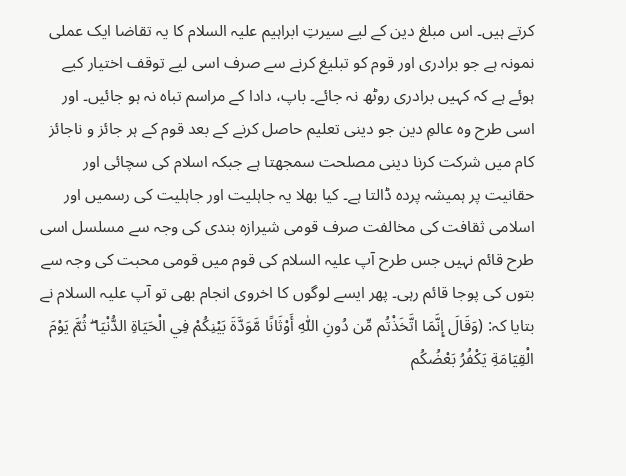کرتے ہیں۔ اس مبلغ دین کے لیے سیرتِ ابراہیم علیہ السلام کا یہ تقاضا ایک عملی نمونہ ہے جو برادری اور قوم کو تبلیغ کرنے سے صرف اسی لیے توقف اختیار کیے ہوئے ہے کہ کہیں برادری روٹھ نہ جائے۔ باپ، دادا کے مراسم تباہ نہ ہو جائیں۔ اور اسی طرح وہ عالمِ دین جو دینی تعلیم حاصل کرنے کے بعد قوم کے ہر جائز و ناجائز کام میں شرکت کرنا دینی مصلحت سمجھتا ہے جبکہ اسلام کی سچائی اور حقانیت پر ہمیشہ پردہ ڈالتا ہے۔ کیا بھلا یہ جاہلیت اور جاہلیت کی رسمیں اور اسلامی ثقافت کی مخالفت صرف قومی شیرازہ بندی کی وجہ سے مسلسل اسی طرح قائم نہیں جس طرح آپ علیہ السلام کی قوم میں قومی محبت کی وجہ سے بتوں کی پوجا قائم رہی۔ پھر ایسے لوگوں کا اخروی انجام بھی تو آپ علیہ السلام نے بتایا کہ: (وَقَالَ إِنَّمَا اتَّخَذْتُم مِّن دُونِ اللّٰهِ أَوْثَانًا مَّوَدَّةَ بَيْنِكُمْ فِي الْحَيَاةِ الدُّنْيَا ۖ ثُمَّ يَوْمَ الْقِيَامَةِ يَكْفُرُ بَعْضُكُم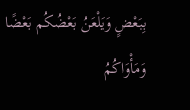بِبَعْضٍ وَيَلْعَنُ بَعْضُكُم بَعْضًا وَمَأْوَاكُمُ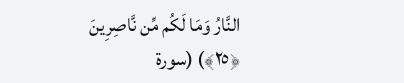النَّارُ وَمَا لَكُم مِّن نَّاصِرِينَ ﴿٢٥﴾) (سورۃ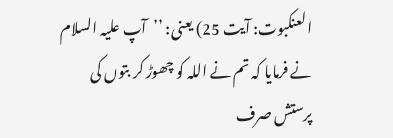العنکبوت: آیت 25) یعنی: ’’آپ علیہ السلام نے فرمایا کہ تم نے اللہ کو چھوڑ کر بتوں کی پرستش صرف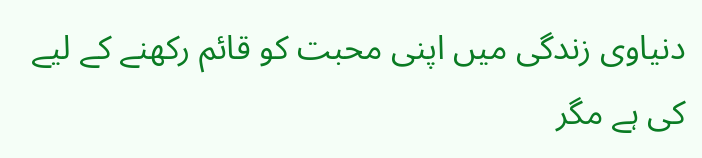دنیاوی زندگی میں اپنی محبت کو قائم رکھنے کے لیے کی ہے مگر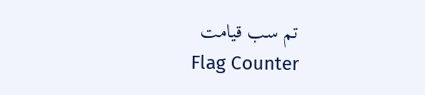تم سب قیامت
Flag Counter